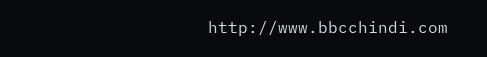http://www.bbcchindi.com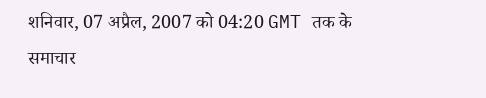शनिवार, 07 अप्रैल, 2007 को 04:20 GMT तक के समाचार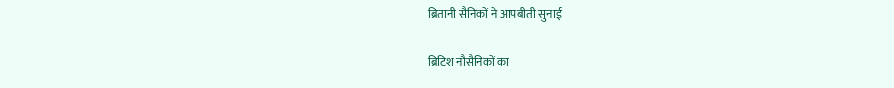ब्रितानी सैनिकों ने आपबीती सुनाई

ब्रिटिश नौसैनिकों का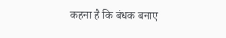कहना है कि बंधक बनाए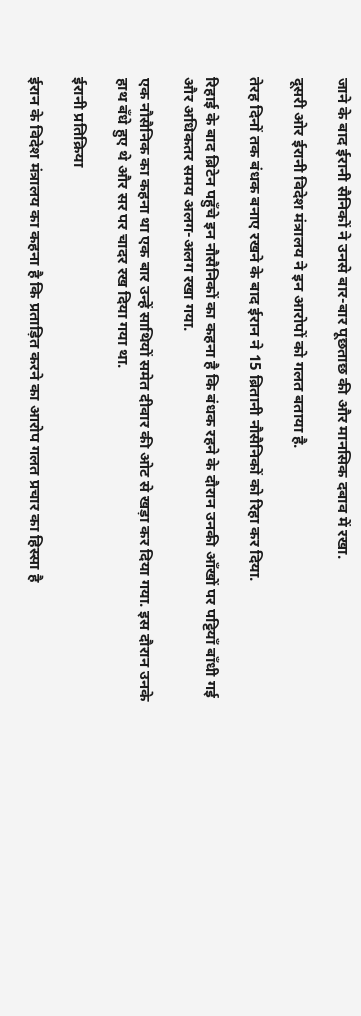जाने के बाद ईरानी सैनिकों ने उनसे बार-बार पूछताछ की और मानसिक दबाव में रखा.

दूसरी ओर ईरानी विदेश मंत्रालय ने इन आरोपों को गलत बताया है.

तेरह दिनों तक बंधक बनाए रखने के बाद ईरान ने 15 ब्रितानी नौसैनिकों को रिहा कर दिया.

रिहाई के बाद ब्रिटेन पहुँचे इन नौसैनिकों का कहना है कि बंधक रहने के दौरान उनकी आँखों पर पट्टियाँ बाँधी गई और अधिकतर समय अलग-अलग रखा गया.

एक नौसैनिक का कहना था एक बार उन्हें साथियों समेत दीवार की ओट से खड़ा कर दिया गया. इस दौरान उनके हाथ बँधे हुए थे और सर पर चादर रख दिया गया था.

ईरानी प्रतिक्रिया

ईरान के विदेश मंत्रालय का कहना है कि प्रताड़ित करने का आरोप गलत प्रचार का हिस्सा है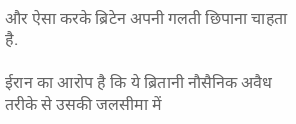और ऐसा करके ब्रिटेन अपनी गलती छिपाना चाहता है.

ईरान का आरोप है कि ये ब्रितानी नौसैनिक अवैध तरीके से उसकी जलसीमा में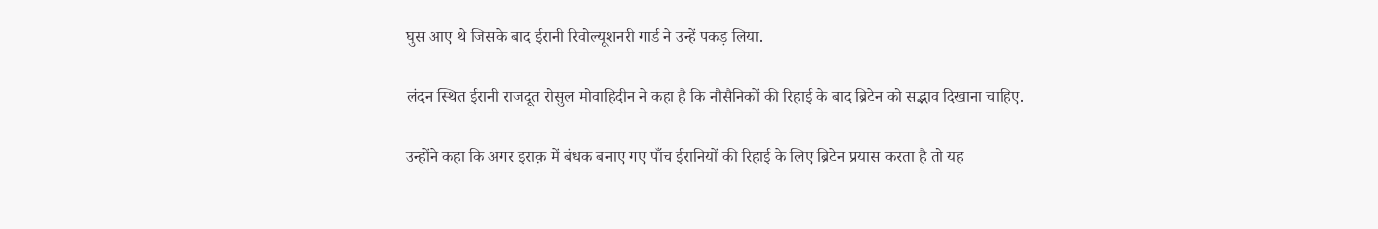घुस आए थे जिसके बाद ईरानी रिवोल्यूशनरी गार्ड ने उन्हें पकड़ लिया.

लंदन स्थित ईरानी राजदूत रोसुल मोवाहिदीन ने कहा है कि नौसैनिकों की रिहाई के बाद ब्रिटेन को सद्भाव दिखाना चाहिए.

उन्होंने कहा कि अगर इराक़ में बंधक बनाए गए पाँच ईरानियों की रिहाई के लिए ब्रिटेन प्रयास करता है तो यह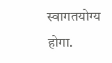स्वागतयोग्य होगा.